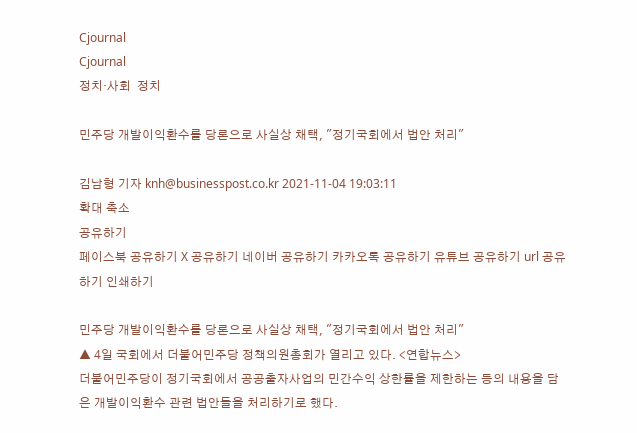Cjournal
Cjournal
정치·사회  정치

민주당 개발이익환수를 당론으로 사실상 채택, "정기국회에서 법안 처리"

김남형 기자 knh@businesspost.co.kr 2021-11-04 19:03:11
확대 축소
공유하기
페이스북 공유하기 X 공유하기 네이버 공유하기 카카오톡 공유하기 유튜브 공유하기 url 공유하기 인쇄하기

민주당 개발이익환수를 당론으로 사실상 채택, "정기국회에서 법안 처리"
▲ 4일 국회에서 더불어민주당 정책의원총회가 열리고 있다. <연합뉴스>
더불어민주당이 정기국회에서 공공출자사업의 민간수익 상한률을 제한하는 등의 내용을 담은 개발이익환수 관련 법안들을 처리하기로 했다.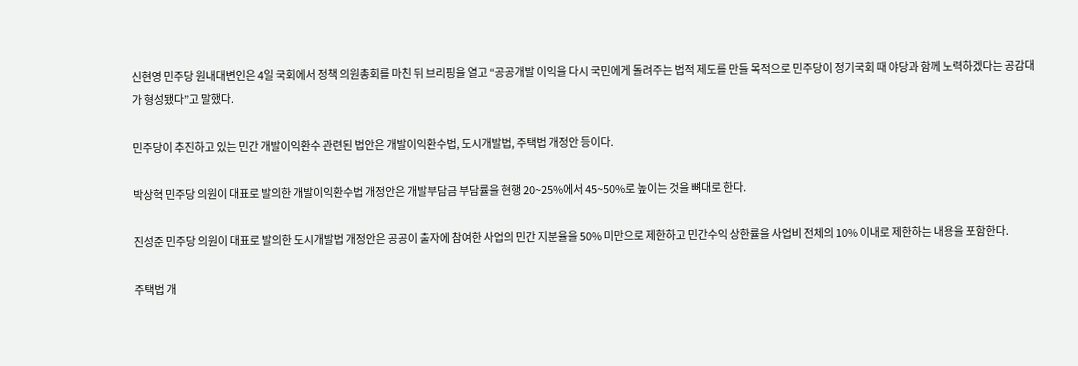신현영 민주당 원내대변인은 4일 국회에서 정책 의원총회를 마친 뒤 브리핑을 열고 “공공개발 이익을 다시 국민에게 돌려주는 법적 제도를 만들 목적으로 민주당이 정기국회 때 야당과 함께 노력하겠다는 공감대가 형성됐다”고 말했다.

민주당이 추진하고 있는 민간 개발이익환수 관련된 법안은 개발이익환수법, 도시개발법, 주택법 개정안 등이다.

박상혁 민주당 의원이 대표로 발의한 개발이익환수법 개정안은 개발부담금 부담률을 현행 20~25%에서 45~50%로 높이는 것을 뼈대로 한다.

진성준 민주당 의원이 대표로 발의한 도시개발법 개정안은 공공이 출자에 참여한 사업의 민간 지분율을 50% 미만으로 제한하고 민간수익 상한률을 사업비 전체의 10% 이내로 제한하는 내용을 포함한다.

주택법 개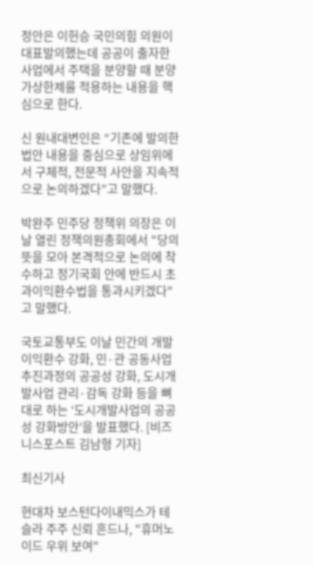정안은 이헌승 국민의힘 의원이 대표발의했는데 공공이 출자한 사업에서 주택을 분양할 때 분양가상한제를 적용하는 내용을 핵심으로 한다.

신 원내대변인은 “기존에 발의한 법안 내용을 중심으로 상임위에서 구체적, 전문적 사안을 지속적으로 논의하겠다”고 말했다.

박완주 민주당 정책위 의장은 이날 열린 정책의원총회에서 "당의 뜻을 모아 본격적으로 논의에 착수하고 정기국회 안에 반드시 초과이익환수법을 통과시키겠다"고 말했다.

국토교통부도 이날 민간의 개발이익환수 강화, 민·관 공동사업 추진과정의 공공성 강화, 도시개발사업 관리·감독 강화 등을 뼈대로 하는 ‘도시개발사업의 공공성 강화방안’을 발표했다. [비즈니스포스트 김남형 기자]

최신기사

현대차 보스턴다이내믹스가 테슬라 주주 신뢰 흔드나, "휴머노이드 우위 보여"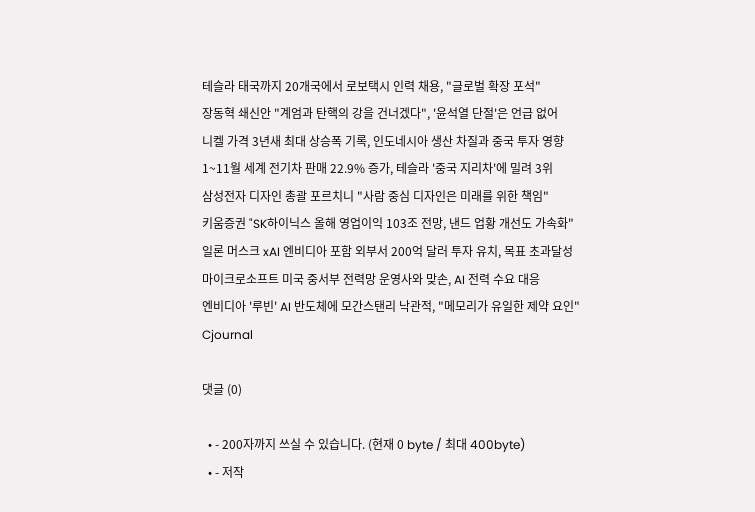테슬라 태국까지 20개국에서 로보택시 인력 채용, "글로벌 확장 포석"
장동혁 쇄신안 "계엄과 탄핵의 강을 건너겠다", '윤석열 단절'은 언급 없어
니켈 가격 3년새 최대 상승폭 기록, 인도네시아 생산 차질과 중국 투자 영향
1~11월 세계 전기차 판매 22.9% 증가, 테슬라 '중국 지리차'에 밀려 3위
삼성전자 디자인 총괄 포르치니 "사람 중심 디자인은 미래를 위한 책임"
키움증권 "SK하이닉스 올해 영업이익 103조 전망, 낸드 업황 개선도 가속화"
일론 머스크 xAI 엔비디아 포함 외부서 200억 달러 투자 유치, 목표 초과달성
마이크로소프트 미국 중서부 전력망 운영사와 맞손, AI 전력 수요 대응
엔비디아 '루빈' AI 반도체에 모간스탠리 낙관적, "메모리가 유일한 제약 요인"
Cjournal

댓글 (0)

  • - 200자까지 쓰실 수 있습니다. (현재 0 byte / 최대 400byte)
  • - 저작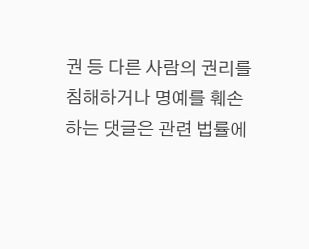권 등 다른 사람의 권리를 침해하거나 명예를 훼손하는 댓글은 관련 법률에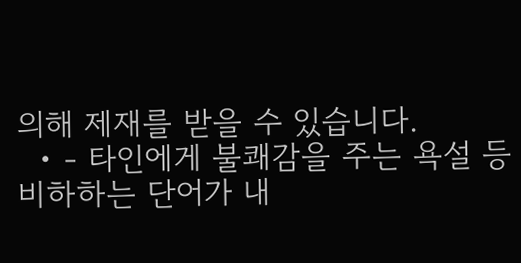의해 제재를 받을 수 있습니다.
  • - 타인에게 불쾌감을 주는 욕설 등 비하하는 단어가 내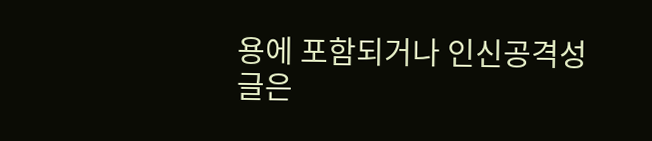용에 포함되거나 인신공격성 글은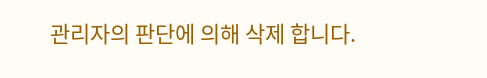관리자의 판단에 의해 삭제 합니다.